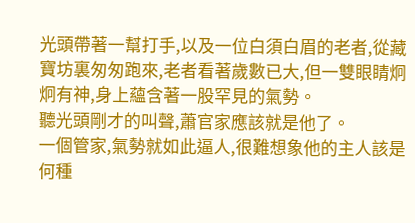光頭帶著一幫打手,以及一位白須白眉的老者,從藏寶坊裏匆匆跑來,老者看著歲數已大,但一雙眼睛炯炯有神,身上蘊含著一股罕見的氣勢。
聽光頭剛才的叫聲,蕭官家應該就是他了。
一個管家,氣勢就如此逼人,很難想象他的主人該是何種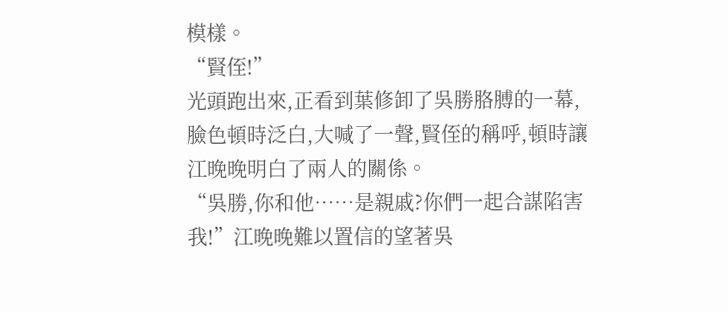模樣。
“賢侄!”
光頭跑出來,正看到葉修卸了吳勝胳膊的一幕,臉色頓時泛白,大喊了一聲,賢侄的稱呼,頓時讓江晚晚明白了兩人的關係。
“吳勝,你和他……是親戚?你們一起合謀陷害我!”江晚晚難以置信的望著吳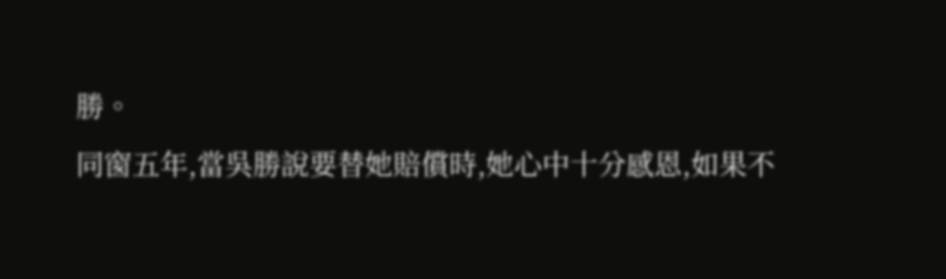勝。
同窗五年,當吳勝說要替她賠償時,她心中十分感恩,如果不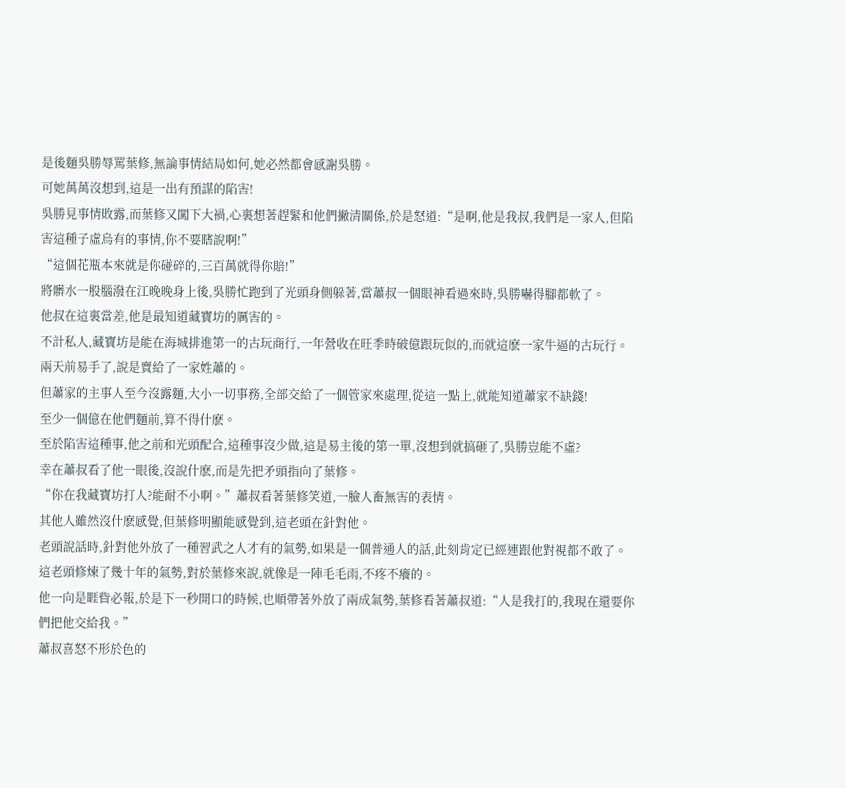是後麵吳勝辱罵葉修,無論事情結局如何,她必然都會感謝吳勝。
可她萬萬沒想到,這是一出有預謀的陷害!
吳勝見事情敗露,而葉修又闖下大禍,心裏想著趕緊和他們撇清關係,於是怒道:“是啊,他是我叔,我們是一家人,但陷害這種子虛烏有的事情,你不要瞎說啊!”
“這個花瓶本來就是你碰碎的,三百萬就得你賠!”
將髒水一股腦潑在江晚晚身上後,吳勝忙跑到了光頭身側躲著,當蕭叔一個眼神看過來時,吳勝嚇得腳都軟了。
他叔在這裏當差,他是最知道藏寶坊的厲害的。
不計私人,藏寶坊是能在海城排進第一的古玩商行,一年營收在旺季時破億跟玩似的,而就這麽一家牛逼的古玩行。
兩天前易手了,說是賣給了一家姓蕭的。
但蕭家的主事人至今沒露麵,大小一切事務,全部交給了一個管家來處理,從這一點上,就能知道蕭家不缺錢!
至少一個億在他們麵前,算不得什麽。
至於陷害這種事,他之前和光頭配合,這種事沒少做,這是易主後的第一單,沒想到就搞砸了,吳勝豈能不虛?
幸在蕭叔看了他一眼後,沒說什麽,而是先把矛頭指向了葉修。
“你在我藏寶坊打人?能耐不小啊。”蕭叔看著葉修笑道,一臉人畜無害的表情。
其他人雖然沒什麽感覺,但葉修明顯能感覺到,這老頭在針對他。
老頭說話時,針對他外放了一種習武之人才有的氣勢,如果是一個普通人的話,此刻肯定已經連跟他對視都不敢了。
這老頭修煉了幾十年的氣勢,對於葉修來說,就像是一陣毛毛雨,不疼不癢的。
他一向是睚眥必報,於是下一秒開口的時候,也順帶著外放了兩成氣勢,葉修看著蕭叔道:“人是我打的,我現在還要你們把他交給我。”
蕭叔喜怒不形於色的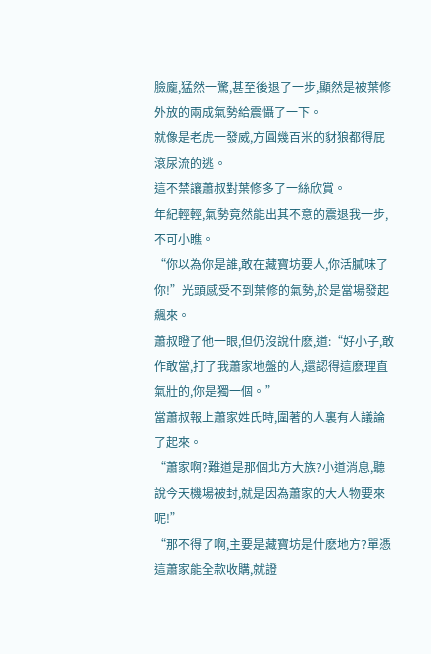臉龐,猛然一驚,甚至後退了一步,顯然是被葉修外放的兩成氣勢給震懾了一下。
就像是老虎一發威,方圓幾百米的豺狼都得屁滾尿流的逃。
這不禁讓蕭叔對葉修多了一絲欣賞。
年紀輕輕,氣勢竟然能出其不意的震退我一步,不可小瞧。
“你以為你是誰,敢在藏寶坊要人,你活膩味了你!”光頭感受不到葉修的氣勢,於是當場發起飆來。
蕭叔瞪了他一眼,但仍沒說什麽,道:“好小子,敢作敢當,打了我蕭家地盤的人,還認得這麽理直氣壯的,你是獨一個。”
當蕭叔報上蕭家姓氏時,圍著的人裏有人議論了起來。
“蕭家啊?難道是那個北方大族?小道消息,聽說今天機場被封,就是因為蕭家的大人物要來呢!”
“那不得了啊,主要是藏寶坊是什麽地方?單憑這蕭家能全款收購,就證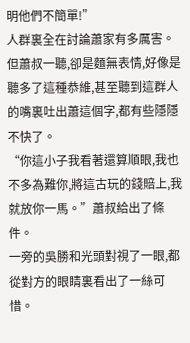明他們不簡單!”
人群裏全在討論蕭家有多厲害。
但蕭叔一聽,卻是麵無表情,好像是聽多了這種恭維,甚至聽到這群人的嘴裏吐出蕭這個字,都有些隱隱不快了。
“你這小子我看著還算順眼,我也不多為難你,將這古玩的錢賠上,我就放你一馬。”蕭叔給出了條件。
一旁的吳勝和光頭對視了一眼,都從對方的眼睛裏看出了一絲可惜。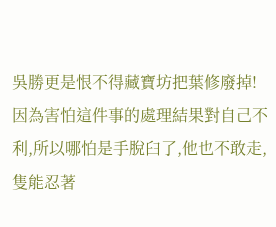吳勝更是恨不得藏寶坊把葉修廢掉!
因為害怕這件事的處理結果對自己不利,所以哪怕是手脫臼了,他也不敢走,隻能忍著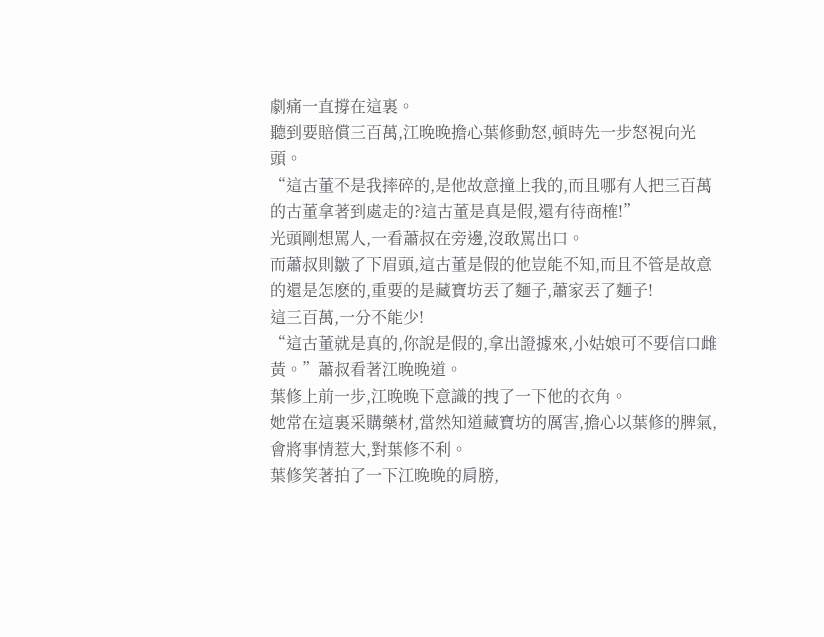劇痛一直撐在這裏。
聽到要賠償三百萬,江晚晚擔心葉修動怒,頓時先一步怒視向光頭。
“這古董不是我摔碎的,是他故意撞上我的,而且哪有人把三百萬的古董拿著到處走的?這古董是真是假,還有待商榷!”
光頭剛想罵人,一看蕭叔在旁邊,沒敢罵出口。
而蕭叔則皺了下眉頭,這古董是假的他豈能不知,而且不管是故意的還是怎麽的,重要的是藏寶坊丟了麵子,蕭家丟了麵子!
這三百萬,一分不能少!
“這古董就是真的,你說是假的,拿出證據來,小姑娘可不要信口雌黃。”蕭叔看著江晚晚道。
葉修上前一步,江晚晚下意識的拽了一下他的衣角。
她常在這裏采購藥材,當然知道藏寶坊的厲害,擔心以葉修的脾氣,會將事情惹大,對葉修不利。
葉修笑著拍了一下江晚晚的肩膀,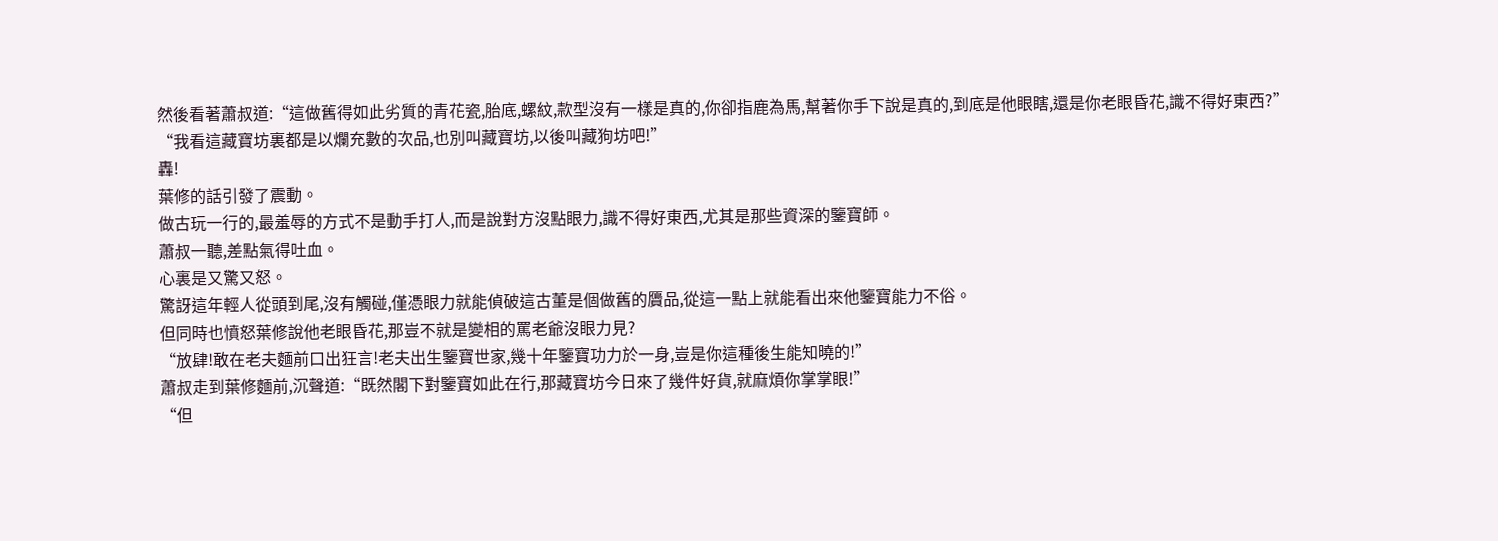然後看著蕭叔道:“這做舊得如此劣質的青花瓷,胎底,螺紋,款型沒有一樣是真的,你卻指鹿為馬,幫著你手下說是真的,到底是他眼瞎,還是你老眼昏花,識不得好東西?”
“我看這藏寶坊裏都是以爛充數的次品,也別叫藏寶坊,以後叫藏狗坊吧!”
轟!
葉修的話引發了震動。
做古玩一行的,最羞辱的方式不是動手打人,而是說對方沒點眼力,識不得好東西,尤其是那些資深的鑒寶師。
蕭叔一聽,差點氣得吐血。
心裏是又驚又怒。
驚訝這年輕人從頭到尾,沒有觸碰,僅憑眼力就能偵破這古董是個做舊的贗品,從這一點上就能看出來他鑒寶能力不俗。
但同時也憤怒葉修說他老眼昏花,那豈不就是變相的罵老爺沒眼力見?
“放肆!敢在老夫麵前口出狂言!老夫出生鑒寶世家,幾十年鑒寶功力於一身,豈是你這種後生能知曉的!”
蕭叔走到葉修麵前,沉聲道:“既然閣下對鑒寶如此在行,那藏寶坊今日來了幾件好貨,就麻煩你掌掌眼!”
“但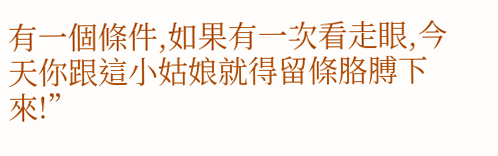有一個條件,如果有一次看走眼,今天你跟這小姑娘就得留條胳膊下來!”